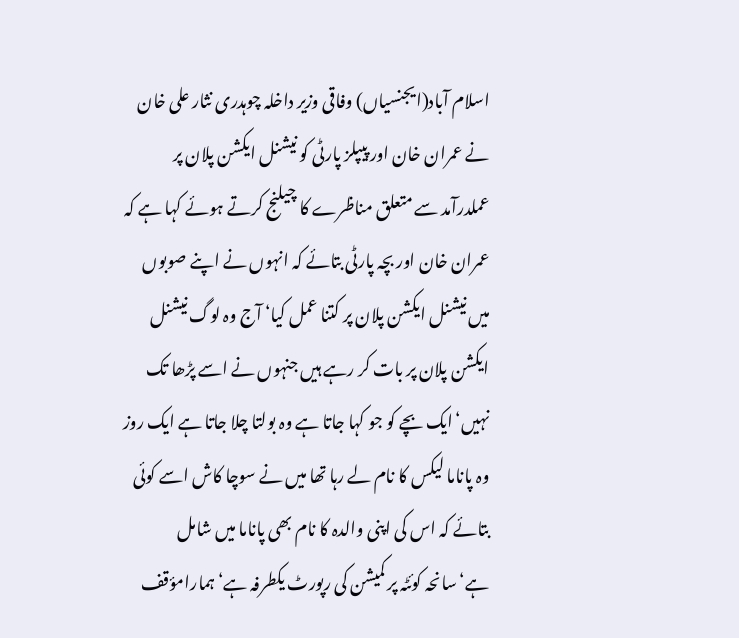اسلام آباد(ایجنسیاں) وفاقی وزیر داخلہ چوہدری نثار علی خان نے عمران خان اور پیپلز پارٹی کو نیشنل ایکشن پلان پر عملدرآمد سے متعلق مناظرے کا چیلنج کرتے ہوئے کہا ہے کہ عمران خان اور بچہ پارٹی بتائے کہ انہوں نے اپنے صوبوں میں نیشنل ایکشن پلان پر کتنا عمل کیا‘ آج وہ لوگ نیشنل ایکشن پلان پر بات کر رہے ہیں جنہوں نے اسے پڑھا تک نہیں‘ایک بچے کو جو کہا جاتا ہے وہ بولتا چلا جاتا ہے ایک روز وہ پاناما لیکس کا نام لے رہا تھا میں نے سوچا کاش اسے کوئی بتائے کہ اس کی اپنی والدہ کا نام بھی پاناما میں شامل ہے‘سانحہ کوئٹہ پر کمیشن کی رپورٹ یکطرفہ ہے‘ہمارامؤقف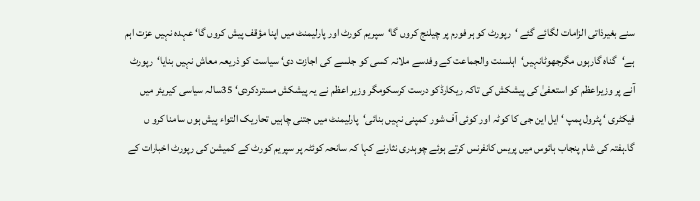سنے بغیرذاتی الزامات لگائے گئے ‘رپورٹ کو ہر فورم پر چیلنج کروں گا‘سپریم کورٹ اور پارلیمنٹ میں اپنا مؤقف پیش کروں گا‘ عہدہ نہیں عزت اہم ہے‘گناہ گارہوں مگرجھوٹانہیں‘اہلسنت والجماعت کے وفدسے ملانہ کسی کو جلسے کی اجازت دی‘ سیاست کو ذریعہ معاش نہیں بنایا‘رپورٹ آنے پر وزیراعظم کو استعفیٰ کی پیشکش کی تاکہ ریکارڈکو درست کرسکومگر وزیر اعظم نے یہ پیشکش مستردکردی‘ 35سالہ سیاسی کیریئر میں فیکٹری ‘ پٹرول پمپ ‘ ایل این جی کا کوٹہ اور کوئی آف شور کمپنی نہیں بنائی‘پارلیمنٹ میں جتنی چاہیں تحاریک التواء پیش ہوں سامنا کرو ں گا۔ہفتہ کی شام پنجاب ہائوس میں پریس کانفرنس کرتے ہوئے چوہدری نثارنے کہا کہ سانحہ کوئٹہ پر سپریم کورٹ کے کمیشن کی رپورٹ اخبارات کے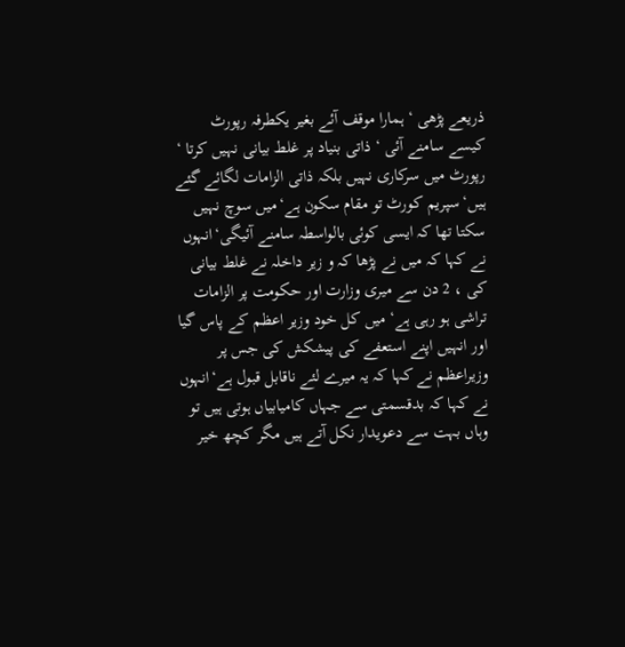ذریعے پڑھی ‘ ہمارا موقف آئے بغیر یکطرفہ رپورٹ کیسے سامنے آئی ‘ ذاتی بنیاد پر غلط بیانی نہیں کرتا ‘ رپورٹ میں سرکاری نہیں بلکہ ذاتی الزامات لگائے گئے ہیں‘سپریم کورٹ تو مقام سکون ہے‘میں سوچ نہیں سکتا تھا کہ ایسی کوئی بالواسطہ سامنے آئیگی‘انہوں نے کہا کہ میں نے پڑھا کہ و زیر داخلہ نے غلط بیانی کی ، 2 دن سے میری وزارت اور حکومت پر الزامات تراشی ہو رہی ہے‘ میں کل خود وزیر اعظم کے پاس گیا اور انہیں اپنے استعفے کی پیشکش کی جس پر وزیراعظم نے کہا کہ یہ میرے لئے ناقابل قبول ہے‘انہوں نے کہا کہ بدقسمتی سے جہاں کامیابیاں ہوتی ہیں تو وہاں بہت سے دعویدار نکل آتے ہیں مگر کچھ خیر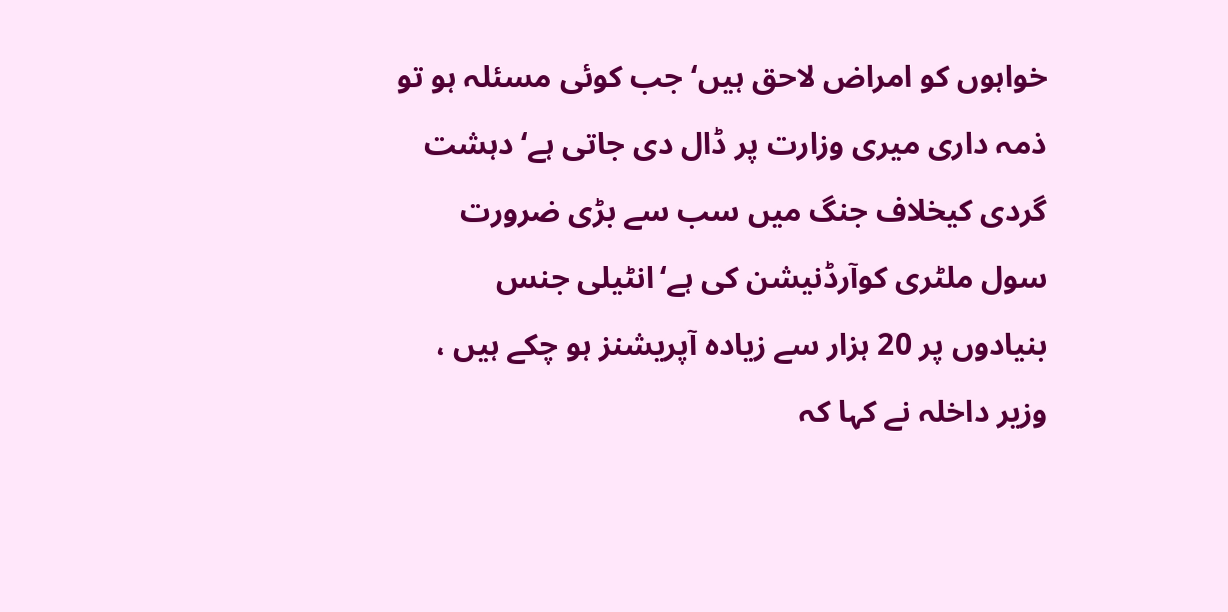خواہوں کو امراض لاحق ہیں‘ جب کوئی مسئلہ ہو تو ذمہ داری میری وزارت پر ڈال دی جاتی ہے‘دہشت گردی کیخلاف جنگ میں سب سے بڑی ضرورت سول ملٹری کوآرڈنیشن کی ہے‘انٹیلی جنس بنیادوں پر 20 ہزار سے زیادہ آپریشنز ہو چکے ہیں ، وزیر داخلہ نے کہا کہ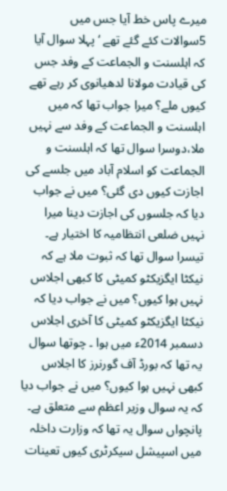میرے پاس خط آیا جس میں 5سوالات کئے گئے تھے ‘پہلا سوال آیا کہ اہلسنت و الجماعت کے وفد جس کی قیادت مولانا لدھیانوی کر رہے تھے کیوں ملے؟ میرا جواب تھا کہ میں اہلسنت و الجماعت کے وفد سے نہیں ملا،دوسرا سوال تھا کہ اہلسنت و الجماعت کو اسلام آباد میں جلسے کی اجازت کیوں دی گئی؟ میں نے جواب دیا کہ جلسوں کی اجازت دینا میرا نہیں ضلعی انتظامیہ کا اختیار ہے۔ تیسرا سوال تھا کہ ثبوت ملا ہے کہ نیکٹا ایگزیکٹو کمیٹی کا کبھی اجلاس نہیں ہوا کیوں؟ میں نے جواب دیا کہ نیکٹا ایگزیکٹو کمیٹی کا آخری اجلاس دسمبر 2014ء میں ہوا ۔ چوتھا سوال یہ تھا کہ بورڈ آف گورنرز کا اجلاس کبھی نہیں ہوا کیوں؟ میں نے جواب دیا کہ یہ سوال وزیر اعظم سے متعلق ہے۔ پانچواں سوال یہ تھا کہ وزارت داخلہ میں اسپیشل سیکرٹری کیوں تعینات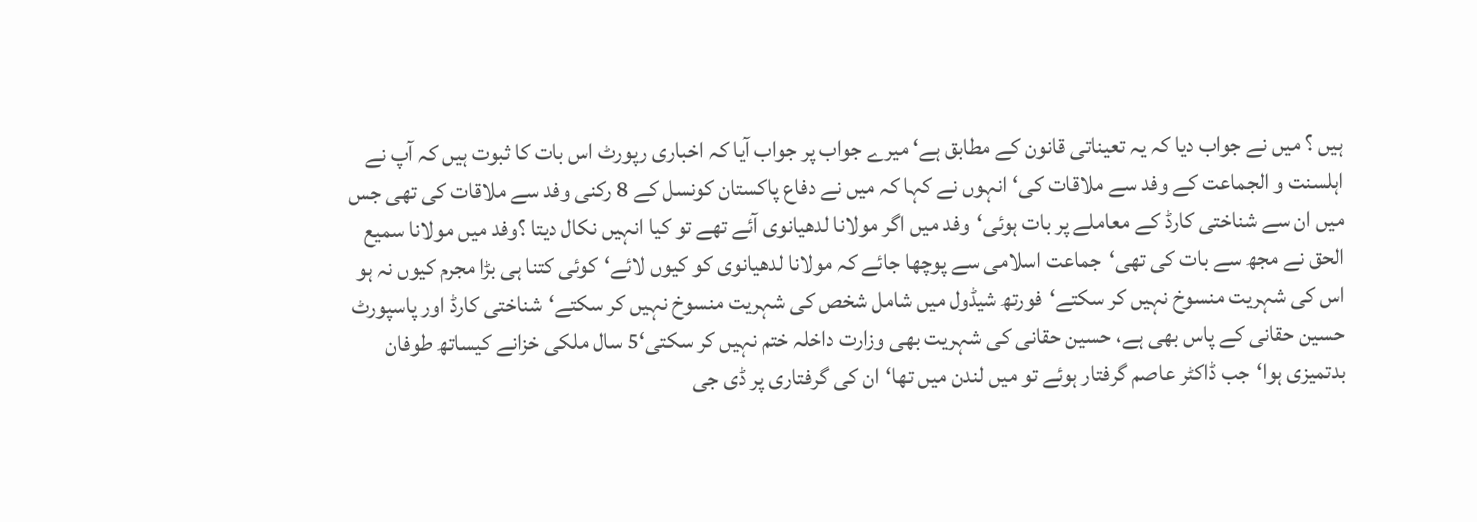ہیں ؟ میں نے جواب دیا کہ یہ تعیناتی قانون کے مطابق ہے‘ میرے جواب پر جواب آیا کہ اخباری رپورٹ اس بات کا ثبوت ہیں کہ آپ نے اہلسنت و الجماعت کے وفد سے ملاقات کی‘انہوں نے کہا کہ میں نے دفاع پاکستان کونسل کے 8 رکنی وفد سے ملاقات کی تھی جس میں ان سے شناختی کارڈ کے معاملے پر بات ہوئی‘وفد میں اگر مولانا لدھیانوی آئے تھے تو کیا انہیں نکال دیتا ؟وفد میں مولانا سمیع الحق نے مجھ سے بات کی تھی‘جماعت اسلامی سے پوچھا جائے کہ مولانا لدھیانوی کو کیوں لائے‘کوئی کتنا ہی بڑا مجرم کیوں نہ ہو اس کی شہریت منسوخ نہیں کر سکتے‘فورتھ شیڈول میں شامل شخص کی شہریت منسوخ نہیں کر سکتے‘شناختی کارڈ اور پاسپورٹ حسین حقانی کے پاس بھی ہے، حسین حقانی کی شہریت بھی وزارت داخلہ ختم نہیں کر سکتی‘5 سال ملکی خزانے کیساتھ طوفان بدتمیزی ہوا‘جب ڈاکٹر عاصم گرفتار ہوئے تو میں لندن میں تھا‘ان کی گرفتاری پر ڈی جی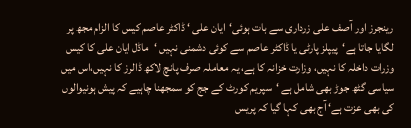رینجرز اور آصف علی زرداری سے بات ہوئی‘ایان علی ‘ ڈاکٹر عاصم کیس کا الزام مجھ پر لگایا جاتا ہے‘پیپلز پارٹی یا ڈاکٹر عاصم سے کوئی دشمنی نہیں ‘ماڈل ایان علی کا کیس وزرات داخلہ کا نہیں، وزارت خزانہ کا ہے، یہ معاملہ صرف پانچ لاکھ ڈالرز کا نہیں،اس میں سیاسی گٹھ جوڑ بھی شامل ہے ‘سپریم کورٹ کے جج کو سمجھنا چاہیے کہ پیش ہونیوالوں کی بھی عزت ہے‘ آج بھی کہا گیا کہ پریس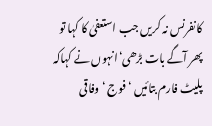کانفرنس نہ کریں جب استعفیٰ کا کہا تو پھر آگے بات بڑھی‘انہوں نے کہاکہ پلیٹ فارم بتائیں ‘ فوج ‘ وفاقی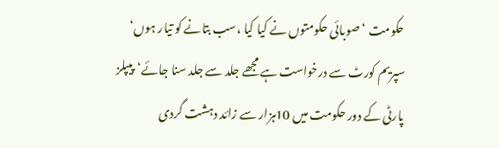حکومت ‘ صوبائی حکومتوں نے کیا کیا ،سب بتانے کو تیار ہوں‘ سپریم کورٹ سے درخواست ہے مجھے جلد سے جلد سنا جائے‘پیپلز پارٹی کے دور حکومت میں 10ہزار سے زائد دہشت گردی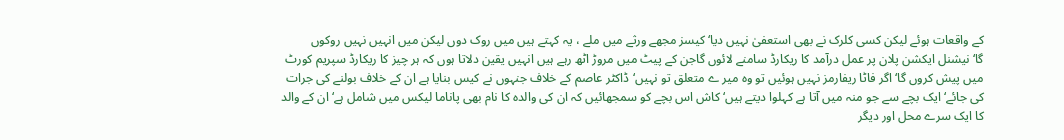کے واقعات ہوئے لیکن کسی کلرک نے بھی استعفیٰ نہیں دیا‘کیسز مجھے ورثے میں ملے ، یہ کہتے ہیں میں روک دوں لیکن میں انہیں نہیں روکوں گا‘نیشنل ایکشن پلان پر عمل درآمد کا ریکارڈ سامنے لائوں گاجن کے پیٹ میں مروڑ اٹھ رہے ہیں انہیں یقین دلاتا ہوں کہ ہر چیز کا ریکارڈ سپریم کورٹ میں پیش کروں گا‘اگر فاٹا ریفارمز نہیں ہوئیں تو وہ میر ے متعلق تو نہیں‘ڈاکٹر عاصم کے خلاف جنہوں نے کیس بنایا ہے ان کے خلاف بولنے کی جرات کی جائے‘ایک بچے سے جو منہ میں آتا ہے کہلوا دیتے ہیں‘ کاش اس بچے کو سمجھائیں کہ ان کی والدہ کا نام بھی پاناما لیکس میں شامل ہے‘ ان کے والد کا ایک سرے محل اور دیگر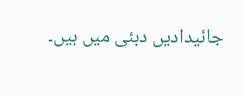جائیدادیں دبئی میں ہیں۔